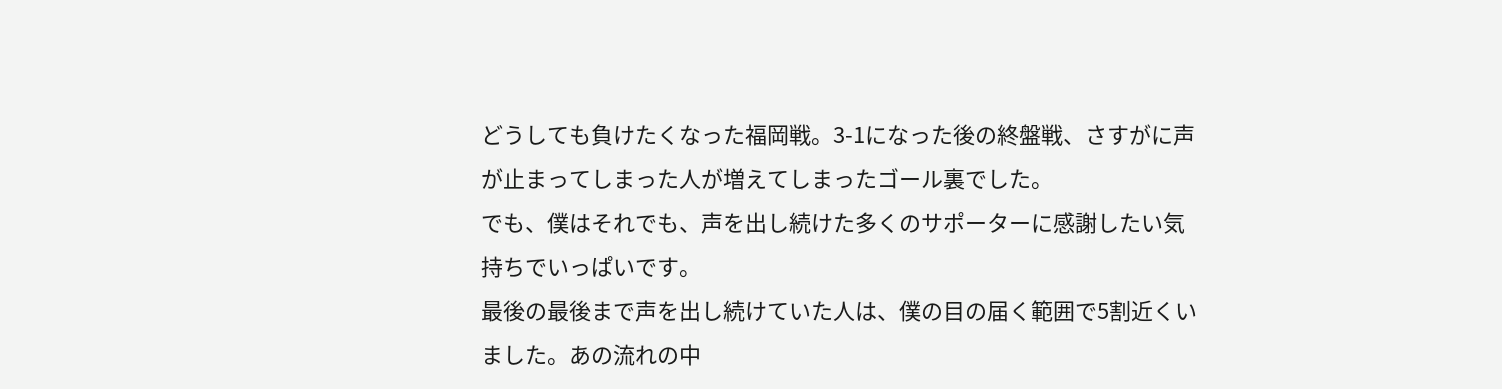どうしても負けたくなった福岡戦。3-1になった後の終盤戦、さすがに声が止まってしまった人が増えてしまったゴール裏でした。
でも、僕はそれでも、声を出し続けた多くのサポーターに感謝したい気持ちでいっぱいです。
最後の最後まで声を出し続けていた人は、僕の目の届く範囲で5割近くいました。あの流れの中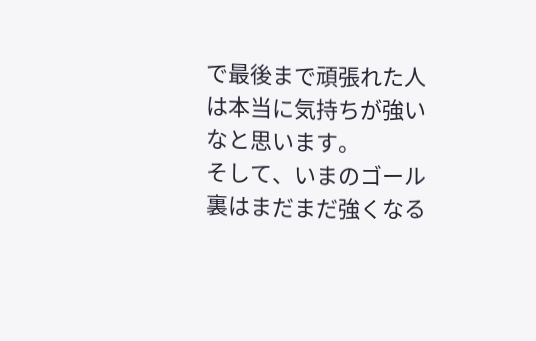で最後まで頑張れた人は本当に気持ちが強いなと思います。
そして、いまのゴール裏はまだまだ強くなる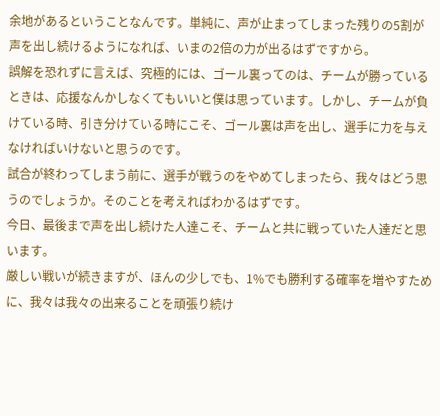余地があるということなんです。単純に、声が止まってしまった残りの5割が声を出し続けるようになれば、いまの2倍の力が出るはずですから。
誤解を恐れずに言えば、究極的には、ゴール裏ってのは、チームが勝っているときは、応援なんかしなくてもいいと僕は思っています。しかし、チームが負けている時、引き分けている時にこそ、ゴール裏は声を出し、選手に力を与えなければいけないと思うのです。
試合が終わってしまう前に、選手が戦うのをやめてしまったら、我々はどう思うのでしょうか。そのことを考えればわかるはずです。
今日、最後まで声を出し続けた人達こそ、チームと共に戦っていた人達だと思います。
厳しい戦いが続きますが、ほんの少しでも、1%でも勝利する確率を増やすために、我々は我々の出来ることを頑張り続け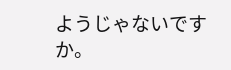ようじゃないですか。